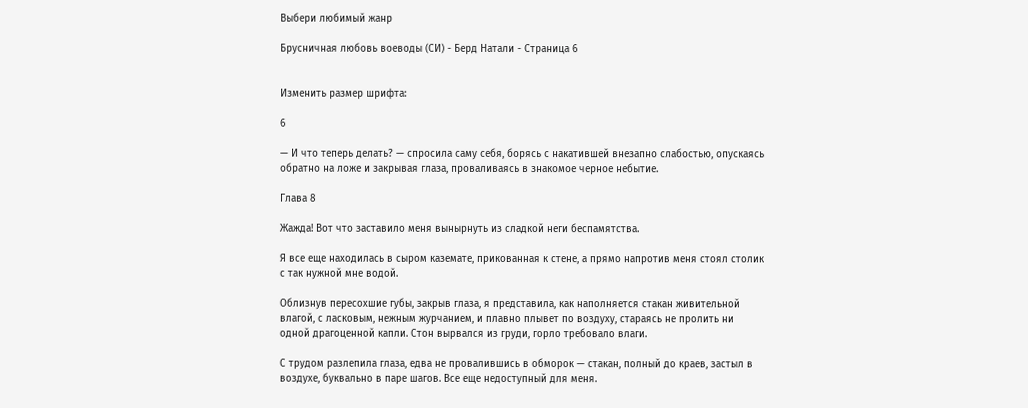Выбери любимый жанр

Брусничная любовь воеводы (СИ) - Берд Натали - Страница 6


Изменить размер шрифта:

6

— И что теперь делать? — спросила саму себя, борясь с накатившей внезапно слабостью, опускаясь обратно на ложе и закрывая глаза, проваливаясь в знакомое черное небытие.

Глава 8

Жажда! Вот что заставило меня вынырнуть из сладкой неги беспамятства.

Я все еще находилась в сыром каземате, прикованная к стене, а прямо напротив меня стоял столик с так нужной мне водой.

Облизнув пересохшие губы, закрыв глаза, я представила, как наполняется стакан живительной влагой, с ласковым, нежным журчанием, и плавно плывет по воздуху, стараясь не пролить ни одной драгоценной капли. Стон вырвался из груди, горло требовало влаги.

С трудом разлепила глаза, едва не провалившись в обморок — стакан, полный до краев, застыл в воздухе, буквально в паре шагов. Все еще недоступный для меня.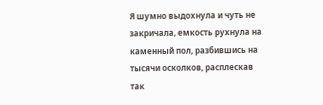Я шумно выдохнула и чуть не закричала, емкость рухнула на каменный пол, разбившись на тысячи осколков, расплескав так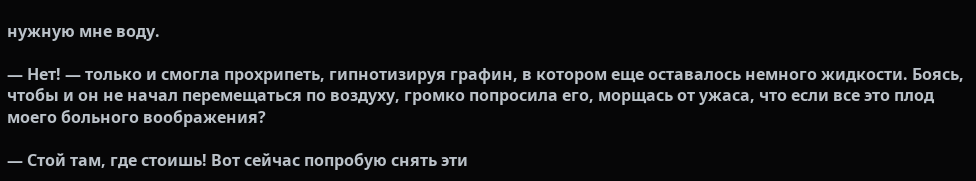нужную мне воду.

— Нет! — только и смогла прохрипеть, гипнотизируя графин, в котором еще оставалось немного жидкости. Боясь, чтобы и он не начал перемещаться по воздуху, громко попросила его, морщась от ужаса, что если все это плод моего больного воображения?

— Стой там, где стоишь! Вот сейчас попробую снять эти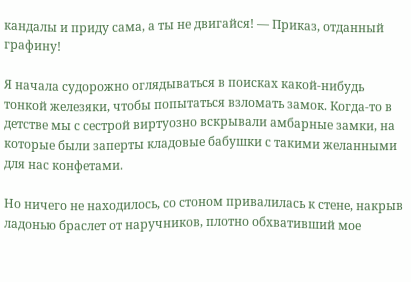кандалы и приду сама, а ты не двигайся! — Приказ, отданный графину!

Я начала судорожно оглядываться в поисках какой-нибудь тонкой железяки, чтобы попытаться взломать замок. Когда-то в детстве мы с сестрой виртуозно вскрывали амбарные замки, на которые были заперты кладовые бабушки с такими желанными для нас конфетами.

Но ничего не находилось, со стоном привалилась к стене, накрыв ладонью браслет от наручников, плотно обхвативший мое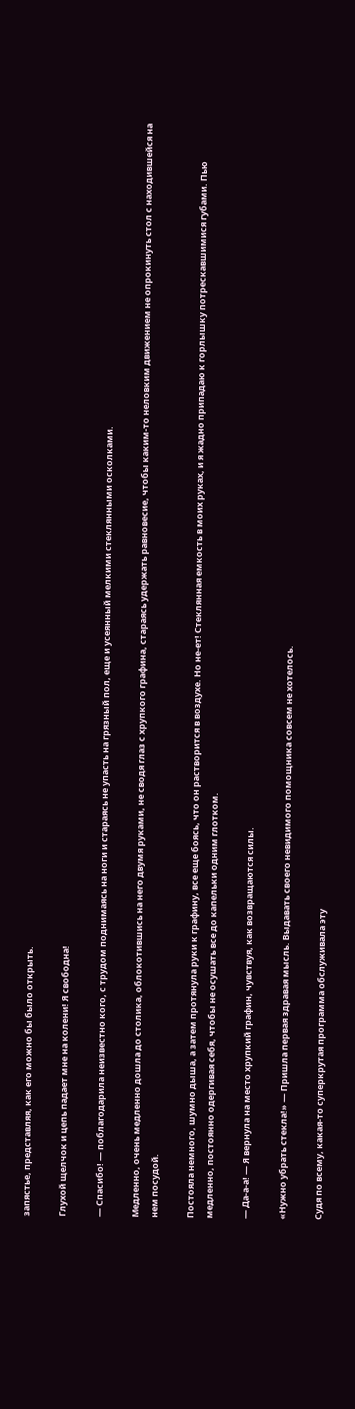запястье, представляя, как его можно бы было открыть.

Глухой щелчок и цепь падает мне на колени! Я свободна!

— Спасибо! — поблагодарила неизвестно кого, с трудом поднимаясь на ноги и стараясь не упасть на грязный пол, еще и усеянный мелкими стеклянными осколками.

Медленно, очень медленно дошла до столика, облокотившись на него двумя руками, не сводя глаз с хрупкого графина, стараясь удержать равновесие, чтобы каким-то неловким движением не опрокинуть стол с находившейся на нем посудой.

Постояла немного, шумно дыша, а затем протянула руки к графину, все еще боясь, что он растворится в воздухе. Но не-ет! Стеклянная емкость в моих руках, и я жадно припадаю к горлышку потрескавшимися губами. Пью медленно, постоянно одергивая себя, чтобы не осушать все до капельки одним глотком.

— Да-а-а! — Я вернула на место хрупкий графин, чувствуя, как возвращаются силы.

«Нужно убрать стекла!» — Пришла первая здравая мысль. Выдавать своего невидимого помощника совсем не хотелось.

Судя по всему, какая-то суперкрутая программа обслуживала эту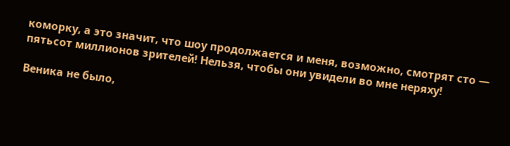коморку, а это значит, что шоу продолжается и меня, возможно, смотрят сто — пятьсот миллионов зрителей! Нельзя, чтобы они увидели во мне неряху!

Веника не было,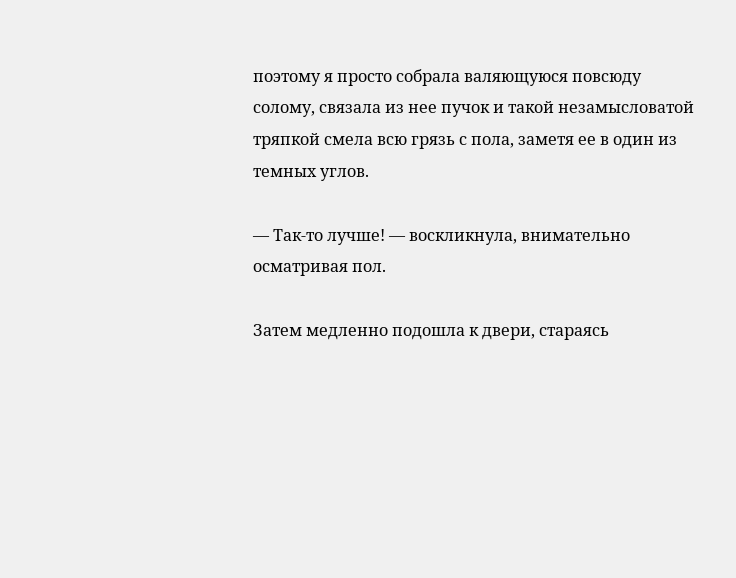поэтому я просто собрала валяющуюся повсюду солому, связала из нее пучок и такой незамысловатой тряпкой смела всю грязь с пола, заметя ее в один из темных углов.

— Так-то лучше! — воскликнула, внимательно осматривая пол.

Затем медленно подошла к двери, стараясь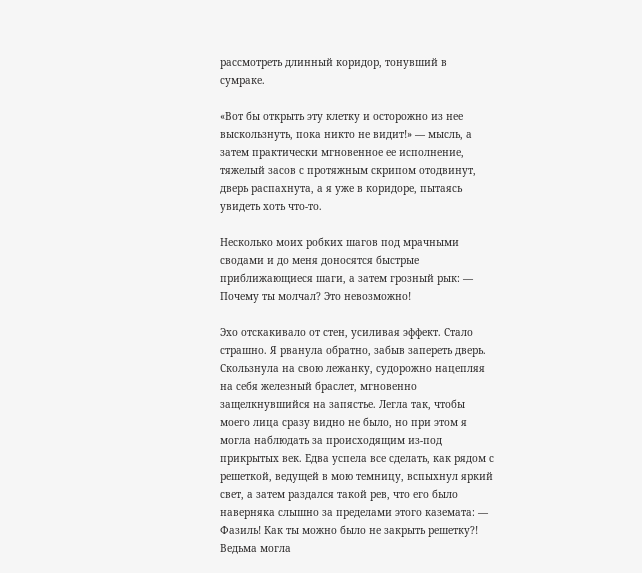рассмотреть длинный коридор, тонувший в сумраке.

«Вот бы открыть эту клетку и осторожно из нее выскользнуть, пока никто не видит!» — мысль, а затем практически мгновенное ее исполнение, тяжелый засов с протяжным скрипом отодвинут, дверь распахнута, а я уже в коридоре, пытаясь увидеть хоть что-то.

Несколько моих робких шагов под мрачными сводами и до меня доносятся быстрые приближающиеся шаги, а затем грозный рык: — Почему ты молчал? Это невозможно!

Эхо отскакивало от стен, усиливая эффект. Стало страшно. Я рванула обратно, забыв запереть дверь. Скользнула на свою лежанку, судорожно нацепляя на себя железный браслет, мгновенно защелкнувшийся на запястье. Легла так, чтобы моего лица сразу видно не было, но при этом я могла наблюдать за происходящим из-под прикрытых век. Едва успела все сделать, как рядом с решеткой, ведущей в мою темницу, вспыхнул яркий свет, а затем раздался такой рев, что его было наверняка слышно за пределами этого каземата: — Фазиль! Как ты можно было не закрыть решетку?! Ведьма могла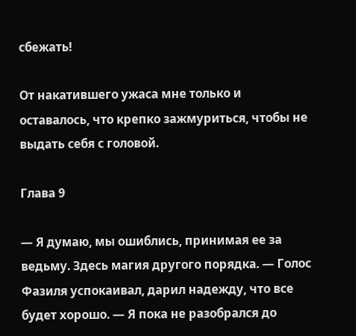сбежать!

От накатившего ужаса мне только и оставалось, что крепко зажмуриться, чтобы не выдать себя с головой.

Глава 9

— Я думаю, мы ошиблись, принимая ее за ведьму. Здесь магия другого порядка. — Голос Фазиля успокаивал, дарил надежду, что все будет хорошо. — Я пока не разобрался до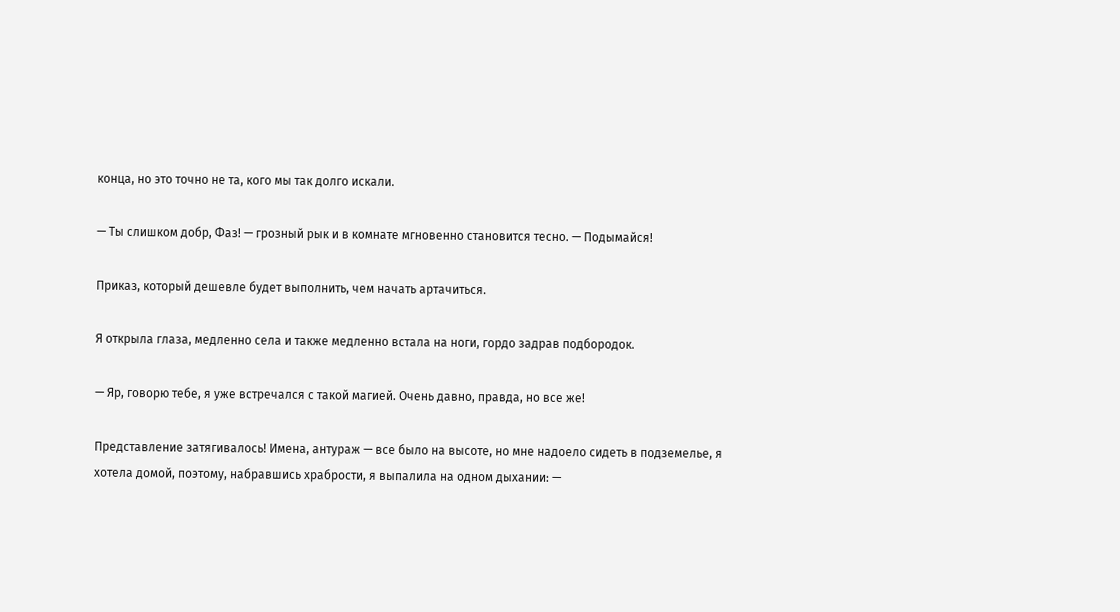конца, но это точно не та, кого мы так долго искали.

— Ты слишком добр, Фаз! — грозный рык и в комнате мгновенно становится тесно. — Подымайся!

Приказ, который дешевле будет выполнить, чем начать артачиться.

Я открыла глаза, медленно села и также медленно встала на ноги, гордо задрав подбородок.

— Яр, говорю тебе, я уже встречался с такой магией. Очень давно, правда, но все же!

Представление затягивалось! Имена, антураж — все было на высоте, но мне надоело сидеть в подземелье, я хотела домой, поэтому, набравшись храбрости, я выпалила на одном дыхании: —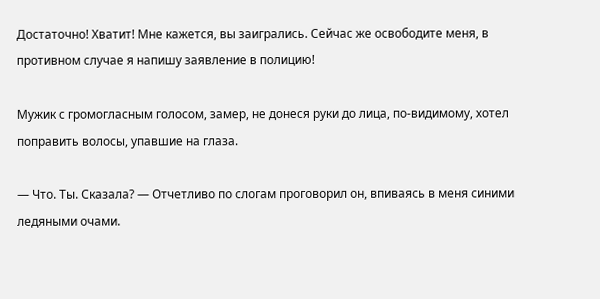Достаточно! Хватит! Мне кажется, вы заигрались. Сейчас же освободите меня, в противном случае я напишу заявление в полицию!

Мужик с громогласным голосом, замер, не донеся руки до лица, по-видимому, хотел поправить волосы, упавшие на глаза.

— Что. Ты. Сказала? — Отчетливо по слогам проговорил он, впиваясь в меня синими ледяными очами.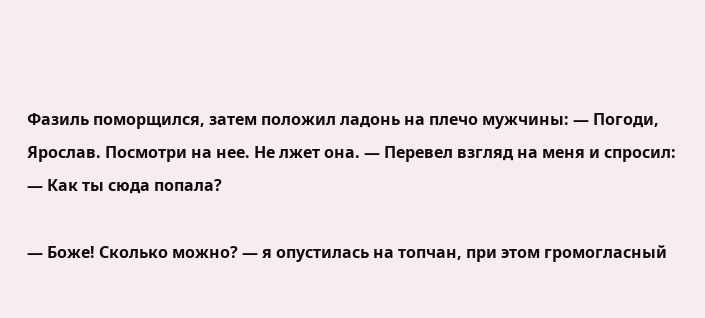Фазиль поморщился, затем положил ладонь на плечо мужчины: — Погоди, Ярослав. Посмотри на нее. Не лжет она. — Перевел взгляд на меня и спросил: — Как ты сюда попала?

— Боже! Сколько можно? — я опустилась на топчан, при этом громогласный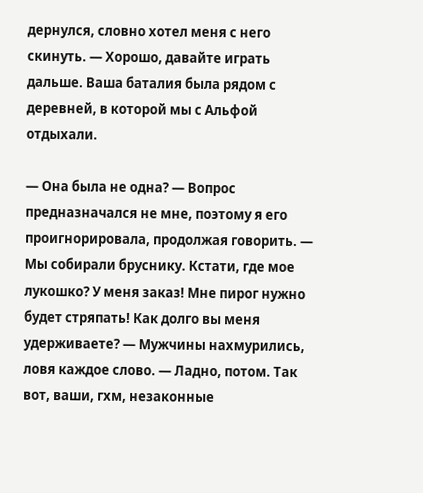дернулся, словно хотел меня с него скинуть. — Хорошо, давайте играть дальше. Ваша баталия была рядом с деревней, в которой мы с Альфой отдыхали.

— Она была не одна? — Вопрос предназначался не мне, поэтому я его проигнорировала, продолжая говорить. — Мы собирали бруснику. Кстати, где мое лукошко? У меня заказ! Мне пирог нужно будет стряпать! Как долго вы меня удерживаете? — Мужчины нахмурились, ловя каждое слово. — Ладно, потом. Так вот, ваши, гхм, незаконные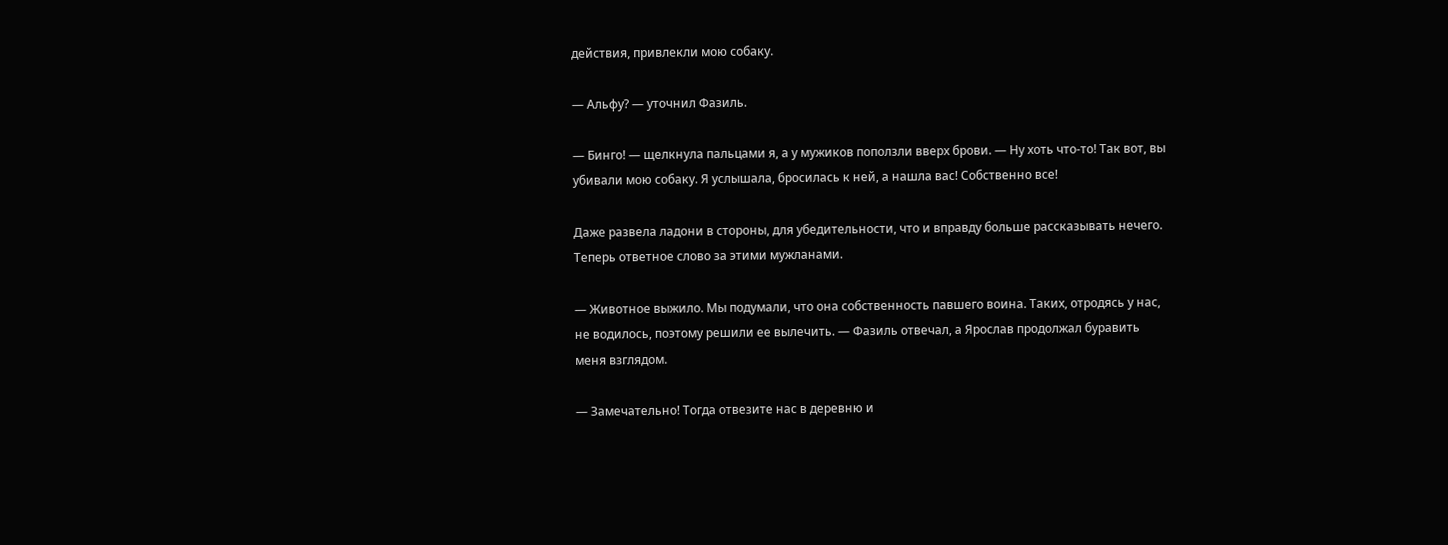действия, привлекли мою собаку.

— Альфу? — уточнил Фазиль.

— Бинго! — щелкнула пальцами я, а у мужиков поползли вверх брови. — Ну хоть что-то! Так вот, вы убивали мою собаку. Я услышала, бросилась к ней, а нашла вас! Собственно все!

Даже развела ладони в стороны, для убедительности, что и вправду больше рассказывать нечего. Теперь ответное слово за этими мужланами.

— Животное выжило. Мы подумали, что она собственность павшего воина. Таких, отродясь у нас, не водилось, поэтому решили ее вылечить. — Фазиль отвечал, а Ярослав продолжал буравить меня взглядом.

— Замечательно! Тогда отвезите нас в деревню и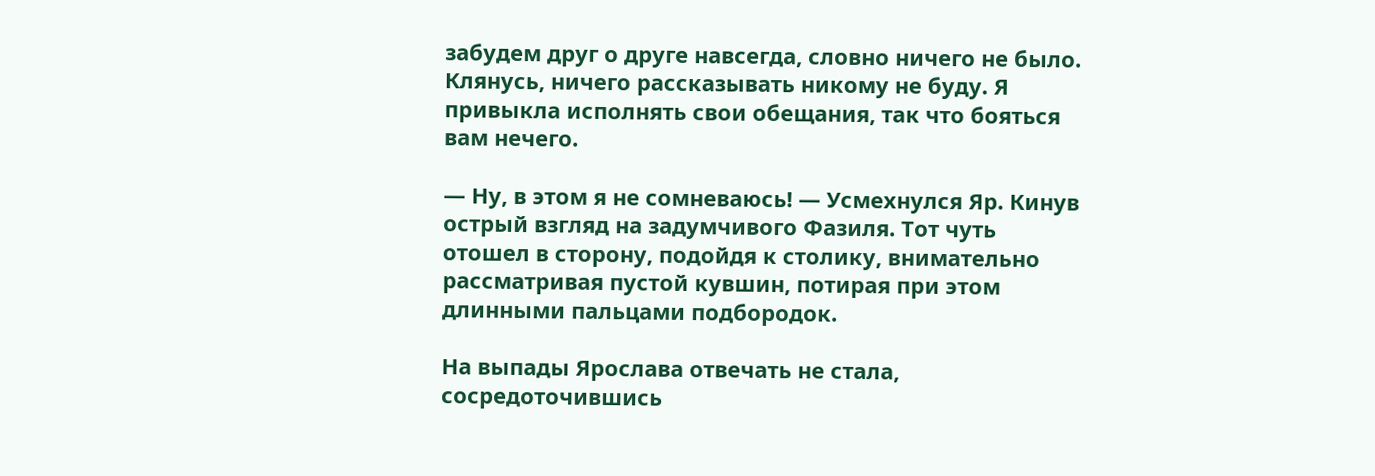забудем друг о друге навсегда, словно ничего не было. Клянусь, ничего рассказывать никому не буду. Я привыкла исполнять свои обещания, так что бояться вам нечего.

— Ну, в этом я не сомневаюсь! — Усмехнулся Яр. Кинув острый взгляд на задумчивого Фазиля. Тот чуть отошел в сторону, подойдя к столику, внимательно рассматривая пустой кувшин, потирая при этом длинными пальцами подбородок.

На выпады Ярослава отвечать не стала, сосредоточившись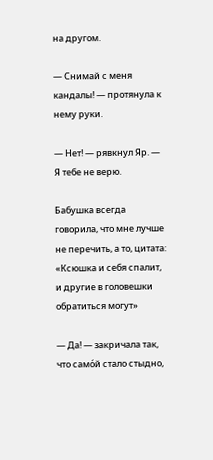на другом.

— Снимай с меня кандалы! — протянула к нему руки.

— Нет! — рявкнул Яр. — Я тебе не верю.

Бабушка всегда говорила, что мне лучше не перечить, а то, цитата: «Ксюшка и себя спалит, и другие в головешки обратиться могут»

— Да! — закричала так, что само́й стало стыдно,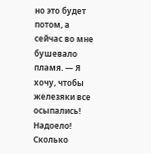но это будет потом, а сейчас во мне бушевало пламя. — Я хочу, чтобы железяки все осыпались! Надоело! Сколько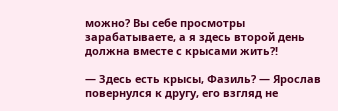можно? Вы себе просмотры зарабатываете, а я здесь второй день должна вместе с крысами жить?!

— Здесь есть крысы, Фазиль? — Ярослав повернулся к другу, его взгляд не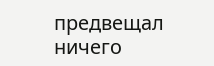предвещал ничего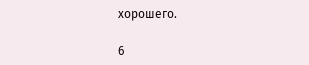хорошего.

6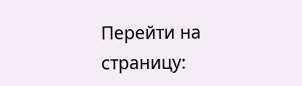Перейти на страницу: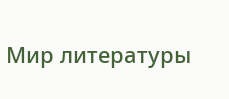Мир литературы